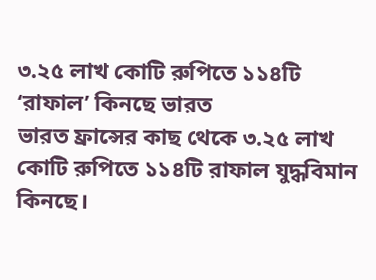৩.২৫ লাখ কোটি রুপিতে ১১৪টি ‘রাফাল’ কিনছে ভারত
ভারত ফ্রান্সের কাছ থেকে ৩.২৫ লাখ কোটি রুপিতে ১১৪টি রাফাল যুদ্ধবিমান কিনছে।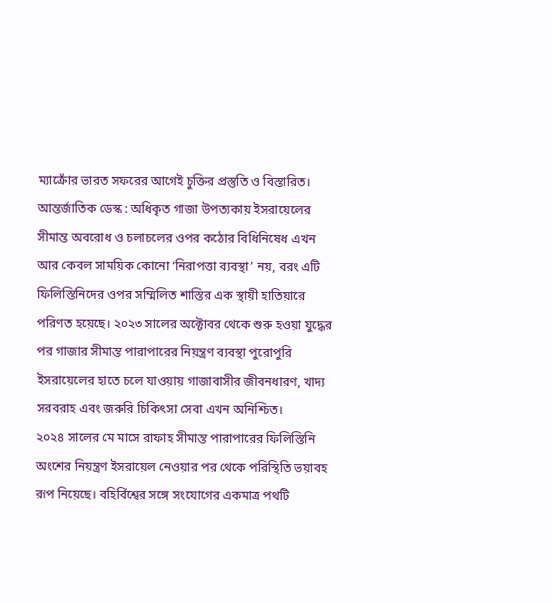ম্যাক্রোঁর ভারত সফরের আগেই চুক্তির প্রস্তুতি ও বিস্তারিত।
আন্তর্জাতিক ডেস্ক : অধিকৃত গাজা উপত্যকায় ইসরায়েলের সীমান্ত অবরোধ ও চলাচলের ওপর কঠোর বিধিনিষেধ এখন আর কেবল সাময়িক কোনো ‘নিরাপত্তা ব্যবস্থা’ নয়, বরং এটি ফিলিস্তিনিদের ওপর সম্মিলিত শাস্তির এক স্থায়ী হাতিয়ারে পরিণত হয়েছে। ২০২৩ সালের অক্টোবর থেকে শুরু হওয়া যুদ্ধের পর গাজার সীমান্ত পারাপারের নিয়ন্ত্রণ ব্যবস্থা পুরোপুরি ইসরায়েলের হাতে চলে যাওয়ায় গাজাবাসীর জীবনধারণ, খাদ্য সরবরাহ এবং জরুরি চিকিৎসা সেবা এখন অনিশ্চিত।
২০২৪ সালের মে মাসে রাফাহ সীমান্ত পারাপারের ফিলিস্তিনি অংশের নিয়ন্ত্রণ ইসরায়েল নেওয়ার পর থেকে পরিস্থিতি ভয়াবহ রূপ নিয়েছে। বহির্বিশ্বের সঙ্গে সংযোগের একমাত্র পথটি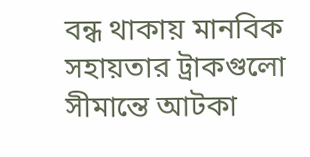বন্ধ থাকায় মানবিক সহায়তার ট্রাকগুলো সীমান্তে আটকা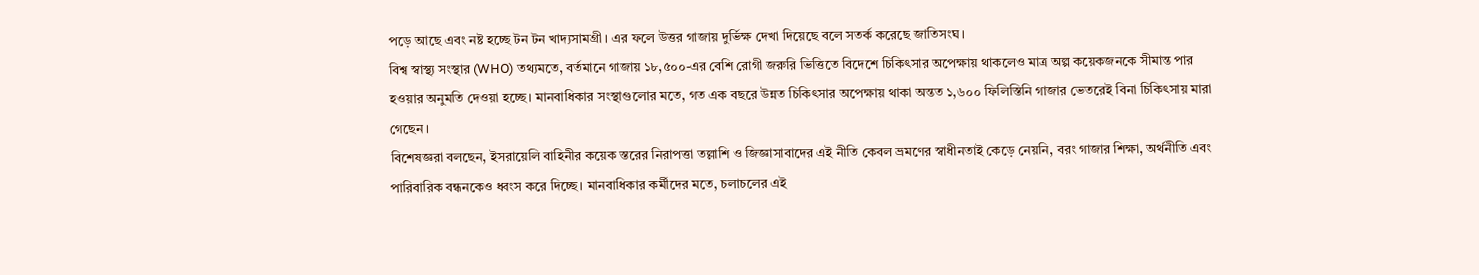পড়ে আছে এবং নষ্ট হচ্ছে টন টন খাদ্যসামগ্রী। এর ফলে উত্তর গাজায় দুর্ভিক্ষ দেখা দিয়েছে বলে সতর্ক করেছে জাতিসংঘ।
বিশ্ব স্বাস্থ্য সংস্থার (WHO) তথ্যমতে, বর্তমানে গাজায় ১৮,৫০০-এর বেশি রোগী জরুরি ভিত্তিতে বিদেশে চিকিৎসার অপেক্ষায় থাকলেও মাত্র অল্প কয়েকজনকে সীমান্ত পার হওয়ার অনুমতি দেওয়া হচ্ছে। মানবাধিকার সংস্থাগুলোর মতে, গত এক বছরে উন্নত চিকিৎসার অপেক্ষায় থাকা অন্তত ১,৬০০ ফিলিস্তিনি গাজার ভেতরেই বিনা চিকিৎসায় মারা গেছেন।
বিশেষজ্ঞরা বলছেন, ইসরায়েলি বাহিনীর কয়েক স্তরের নিরাপত্তা তল্লাশি ও জিজ্ঞাসাবাদের এই নীতি কেবল ভ্রমণের স্বাধীনতাই কেড়ে নেয়নি, বরং গাজার শিক্ষা, অর্থনীতি এবং পারিবারিক বন্ধনকেও ধ্বংস করে দিচ্ছে। মানবাধিকার কর্মীদের মতে, চলাচলের এই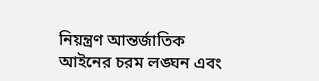নিয়ন্ত্রণ আন্তর্জাতিক আইনের চরম লঙ্ঘন এবং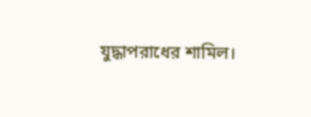যুদ্ধাপরাধের শামিল।